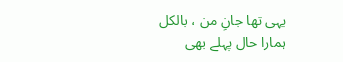یہی تھا جانِ من ، بالکل ہمارا حال پہلے بھی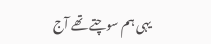یہی ہم سوچتے تھے آج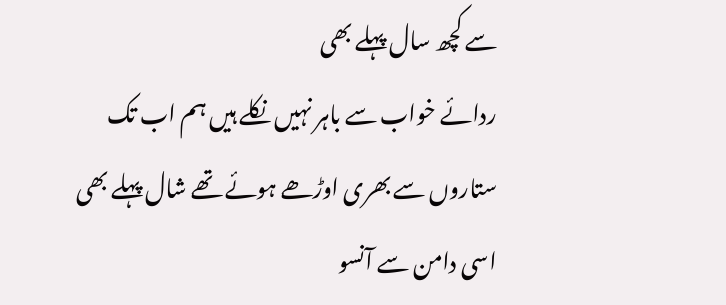سے کچھ سال پہلے بھی
ردائے خواب سے باہر نہیں نکلے ہیں ہم اب تک
ستاروں سے بھری اوڑھے ہوئے تھے شال پہلے بھی
اسی دامن سے آنسو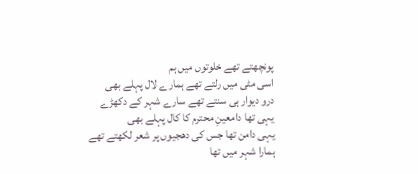پونچھتے تھے خلوتوں میں ہم
اسی مٹی میں رلتے تھے ہمارے لال پہلے بھی
درو دیوار ہی سنتے تھے سارے شہر کے دکھڑے
یہی تھا دامعینِ محترم کا کال پہلے بھی
یہی دامن تھا جس کی دھجیوں پر شعر لکھتے تھے
ہمارا شہر میں تھا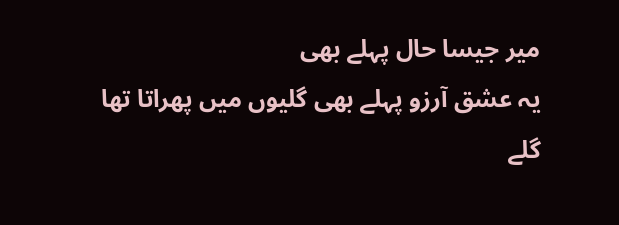میر جیسا حال پہلے بھی
یہ عشق آرزو پہلے بھی گلیوں میں پھراتا تھا
گلے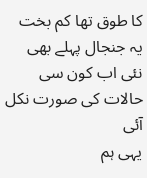کا طوق تھا کم بخت یہ جنجال پہلے بھی
نئی اب کون سی حالات کی صورت نکل آئی
یہی ہم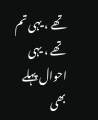تھے ، یہی تم تھے ، یہی احوال پہلے بھی